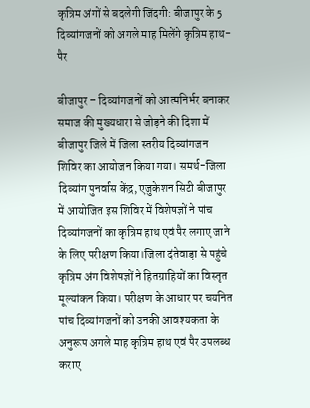कृत्रिम अंगों से बदलेगी जिंदगी: बीजापुर के 5 दिव्यांगजनों को अगले माह मिलेंगे कृत्रिम हाथ-पैर

बीजापुर – दिव्यांगजनों को आत्मनिर्भर बनाकर समाज की मुख्यधारा से जोड़ने की दिशा में बीजापुर जिले में जिला स्तरीय दिव्यांगजन शिविर का आयोजन किया गया। समर्थ-जिला दिव्यांग पुनर्वास केंद्र, एजुकेशन सिटी बीजापुर में आयोजित इस शिविर में विशेषज्ञों ने पांच दिव्यांगजनों का कृत्रिम हाथ एवं पैर लगाए जाने के लिए परीक्षण किया।जिला दंतेवाड़ा से पहुंचे कृत्रिम अंग विशेषज्ञों ने हितग्राहियों का विस्तृत मूल्यांकन किया। परीक्षण के आधार पर चयनित पांच दिव्यांगजनों को उनकी आवश्यकता के अनुरूप अगले माह कृत्रिम हाथ एवं पैर उपलब्ध कराए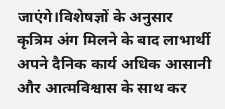जाएंगे।विशेषज्ञों के अनुसार कृत्रिम अंग मिलने के बाद लाभार्थी अपने दैनिक कार्य अधिक आसानी और आत्मविश्वास के साथ कर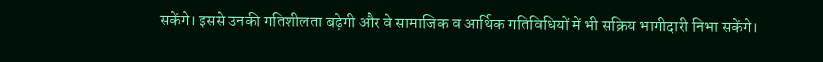सकेंगे। इससे उनकी गतिशीलता बढ़ेगी और वे सामाजिक व आर्थिक गतिविधियों में भी सक्रिय भागीदारी निभा सकेंगे।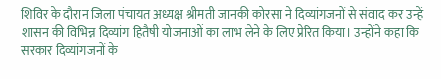शिविर के दौरान जिला पंचायत अध्यक्ष श्रीमती जानकी कोरसा ने दिव्यांगजनों से संवाद कर उन्हें शासन की विभिन्न दिव्यांग हितैषी योजनाओं का लाभ लेने के लिए प्रेरित किया। उन्होंने कहा कि सरकार दिव्यांगजनों के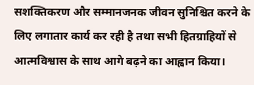सशक्तिकरण और सम्मानजनक जीवन सुनिश्चित करने के लिए लगातार कार्य कर रही है तथा सभी हितग्राहियों से आत्मविश्वास के साथ आगे बढ़ने का आह्वान किया।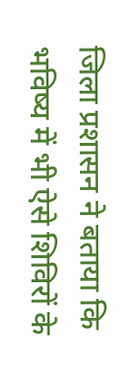जिला प्रशासन ने बताया कि भविष्य में भी ऐसे शिविरों के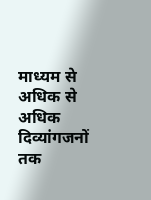माध्यम से अधिक से अधिक दिव्यांगजनों तक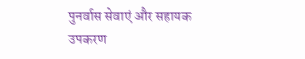पुनर्वास सेवाएं और सहायक उपकरण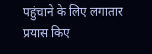पहुंचाने के लिए लगातार प्रयास किए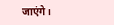जाएंगे।